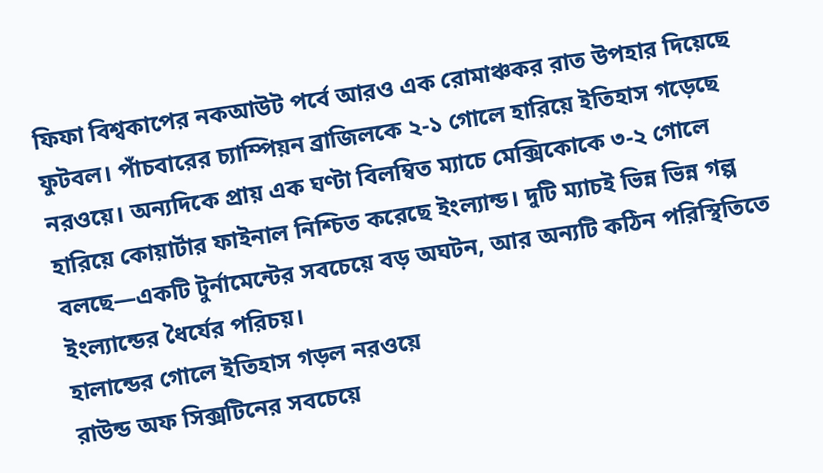ফিফা বিশ্বকাপের নকআউট পর্বে আরও এক রোমাঞ্চকর রাত উপহার দিয়েছে ফুটবল। পাঁচবারের চ্যাম্পিয়ন ব্রাজিলকে ২-১ গোলে হারিয়ে ইতিহাস গড়েছে নরওয়ে। অন্যদিকে প্রায় এক ঘণ্টা বিলম্বিত ম্যাচে মেক্সিকোকে ৩-২ গোলে হারিয়ে কোয়ার্টার ফাইনাল নিশ্চিত করেছে ইংল্যান্ড। দুটি ম্যাচই ভিন্ন ভিন্ন গল্প বলছে—একটি টুর্নামেন্টের সবচেয়ে বড় অঘটন, আর অন্যটি কঠিন পরিস্থিতিতে ইংল্যান্ডের ধৈর্যের পরিচয়।
হালান্ডের গোলে ইতিহাস গড়ল নরওয়ে
রাউন্ড অফ সিক্সটিনের সবচেয়ে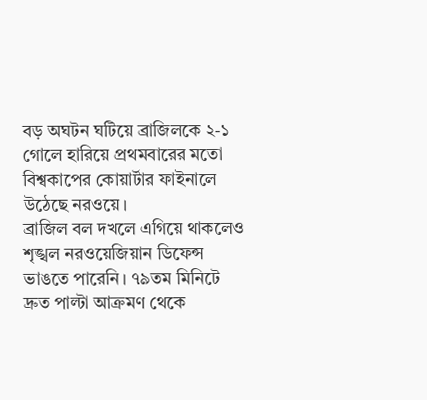বড় অঘটন ঘটিয়ে ব্রাজিলকে ২-১ গোলে হারিয়ে প্রথমবারের মতো বিশ্বকাপের কোয়ার্টার ফাইনালে উঠেছে নরওয়ে।
ব্রাজিল বল দখলে এগিয়ে থাকলেও শৃঙ্খল নরওয়েজিয়ান ডিফেন্স ভাঙতে পারেনি। ৭৯তম মিনিটে দ্রুত পাল্টা আক্রমণ থেকে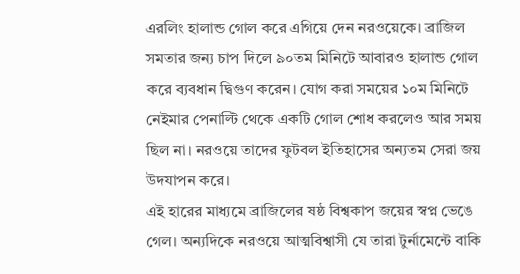এরলিং হালান্ড গোল করে এগিয়ে দেন নরওয়েকে। ব্রাজিল সমতার জন্য চাপ দিলে ৯০তম মিনিটে আবারও হালান্ড গোল করে ব্যবধান দ্বিগুণ করেন। যোগ করা সময়ের ১০ম মিনিটে নেইমার পেনাল্টি থেকে একটি গোল শোধ করলেও আর সময় ছিল না। নরওয়ে তাদের ফুটবল ইতিহাসের অন্যতম সেরা জয় উদযাপন করে।
এই হারের মাধ্যমে ব্রাজিলের ষষ্ঠ বিশ্বকাপ জয়ের স্বপ্ন ভেঙে গেল। অন্যদিকে নরওয়ে আত্মবিশ্বাসী যে তারা টুর্নামেন্টে বাকি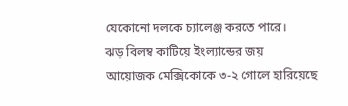যেকোনো দলকে চ্যালেঞ্জ করতে পারে।
ঝড় বিলম্ব কাটিয়ে ইংল্যান্ডের জয়
আয়োজক মেক্সিকোকে ৩-২ গোলে হারিয়েছে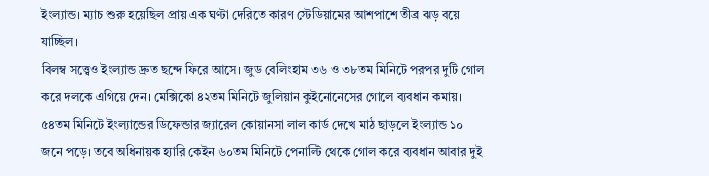ইংল্যান্ড। ম্যাচ শুরু হয়েছিল প্রায় এক ঘণ্টা দেরিতে কারণ স্টেডিয়ামের আশপাশে তীব্র ঝড় বয়ে যাচ্ছিল।
বিলম্ব সত্ত্বেও ইংল্যান্ড দ্রুত ছন্দে ফিরে আসে। জুড বেলিংহাম ৩৬ ও ৩৮তম মিনিটে পরপর দুটি গোল করে দলকে এগিয়ে দেন। মেক্সিকো ৪২তম মিনিটে জুলিয়ান কুইনোনেসের গোলে ব্যবধান কমায়।
৫৪তম মিনিটে ইংল্যান্ডের ডিফেন্ডার জ্যারেল কোয়ানসা লাল কার্ড দেখে মাঠ ছাড়লে ইংল্যান্ড ১০ জনে পড়ে। তবে অধিনায়ক হ্যারি কেইন ৬০তম মিনিটে পেনাল্টি থেকে গোল করে ব্যবধান আবার দুই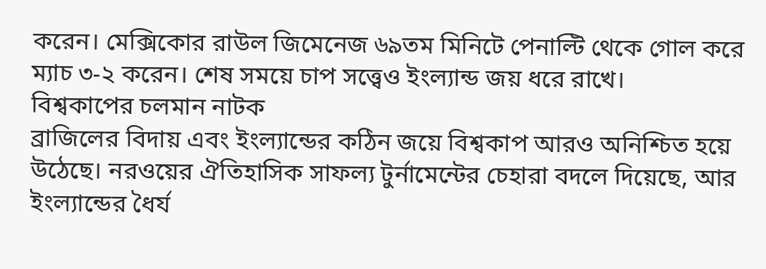করেন। মেক্সিকোর রাউল জিমেনেজ ৬৯তম মিনিটে পেনাল্টি থেকে গোল করে ম্যাচ ৩-২ করেন। শেষ সময়ে চাপ সত্ত্বেও ইংল্যান্ড জয় ধরে রাখে।
বিশ্বকাপের চলমান নাটক
ব্রাজিলের বিদায় এবং ইংল্যান্ডের কঠিন জয়ে বিশ্বকাপ আরও অনিশ্চিত হয়ে উঠেছে। নরওয়ের ঐতিহাসিক সাফল্য টুর্নামেন্টের চেহারা বদলে দিয়েছে, আর ইংল্যান্ডের ধৈর্য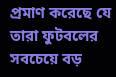প্রমাণ করেছে যে তারা ফুটবলের সবচেয়ে বড়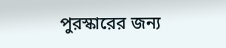পুরস্কারের জন্য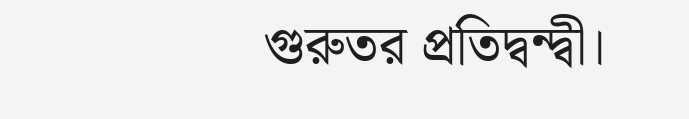গুরুতর প্রতিদ্বন্দ্বী।